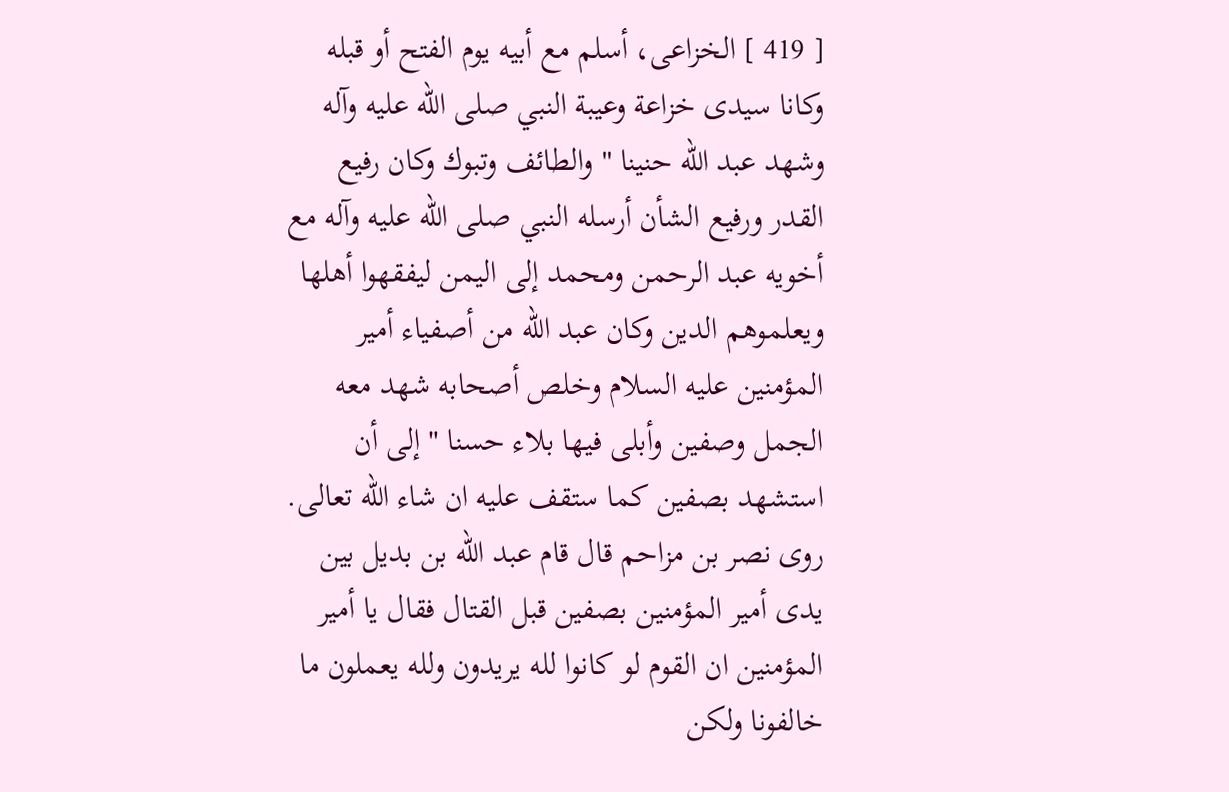[ 419 ] الخزاعى، أسلم مع أبيه يوم الفتح أو قبله وكانا سيدى خزاعة وعيبة النبي صلى الله عليه وآله وشهد عبد الله حنينا " والطائف وتبوك وكان رفيع القدر ورفيع الشأن أرسله النبي صلى الله عليه وآله مع أخويه عبد الرحمن ومحمد إلى اليمن ليفقهوا أهلها ويعلموهم الدين وكان عبد الله من أصفياء أمير المؤمنين عليه السلام وخلص أصحابه شهد معه الجمل وصفين وأبلى فيها بلاء حسنا " إلى أن استشهد بصفين كما ستقف عليه ان شاء الله تعالى. روى نصر بن مزاحم قال قام عبد الله بن بديل بين يدى أمير المؤمنين بصفين قبل القتال فقال يا أمير المؤمنين ان القوم لو كانوا لله يريدون ولله يعملون ما خالفونا ولكن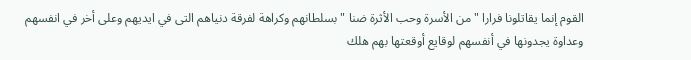القوم إنما يقاتلونا فرارا " من الأسرة وحب الأثرة ضنا " بسلطانهم وكراهة لفرقة دنياهم التى في ايديهم وعلى أخر في انفسهم وعداوة يجدونها في أنفسهم لوقايع أوقعتها بهم هلك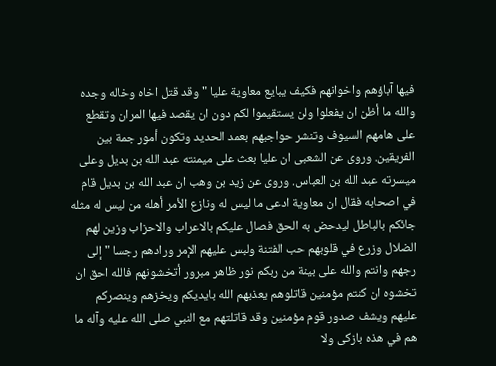فيها آباؤهم واخوانهم فكيف يبايع معاوية عليا " وقد قتل اخاه وخاله وجده والله ما أظن ان يفعلوا ولن يستقيموا لكم دون ان يقصد فيها المران وتقطع على هامهم السيوف وتنشر حواجبهم بعمد الحديد وتكون أمور جمة بين الفريقين. وروى عن الشعبى ان عليا بعث على ميمنته عبد الله بن بديل وعلى ميسرته عبد الله بن العباس. وروى عن زيد بن وهب ان عبد الله بن بديل قام في اصحابه فقال ان معاوية ادعى ما ليس له ونازع الأمر أهله من ليس له مثله جائكم بالباطل ليدحض به الحق فصال عليكم بالاعراب والاحزاب وزين لهم الضلال وزرع في قلوبهم حب الفتنة ولبس عليهم الإمر ورادهم رجسا " إلى رجهم وانتم والله على بينة من ربكم نور ظاهر مبرور أتخشونهم فالله احق ان تخشوه ان كنتم مؤمنين قاتلوهم يعذبهم الله بايديكم ويخزهم وينصركم عليهم ويشف صدور قوم مؤمنين وقد قاتلتهم مع النبي صلى الله عليه وآله ما هم في هذه بازكى ولا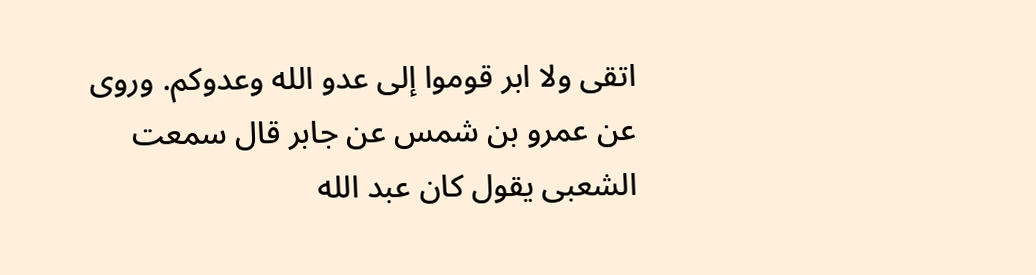اتقى ولا ابر قوموا إلى عدو الله وعدوكم. وروى عن عمرو بن شمس عن جابر قال سمعت الشعبى يقول كان عبد الله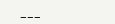___